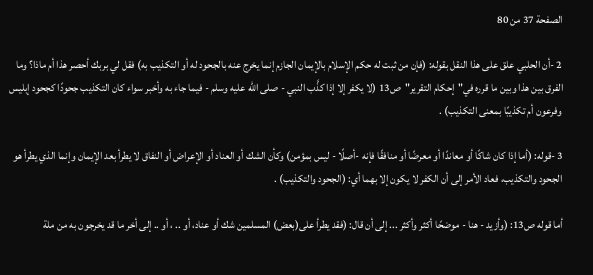الصفحة 37 من 80

2 -أن الحلبي علق على هذا النقل بقوله: (فإن من ثبت له حكم الإسلام بالإيمان الجازم إنما يخرج عنه بالجحود له أو التكذيب به) فقل لي بربك أحصر هذا أم ماذا؟ وما الفرق بين هذا وبين ما قرره في"إحكام التقرير"ص13 (لا يكفر إلا إذا كذَّب النبي - صلى الله عليه وسلم - فيما جاء به وأخبر سواء كان التكذيب جحودًا كجحود إبليس وفرعون أم تكذيبًا بمعنى التكذيب) .

3 -قوله: (أما إذا كان شاكًا أو معاندًا أو معرضًا أو منافقًا فإنه -أصلًا - ليس بمؤمن) وكأن الشك أو العناد أو الإعراض أو النفاق لا يطرأ بعد الإيمان وإنما الذي يطرأ هو الجحود والتكذيب، فعاد الأمر إلى أن الكفر لا يكون إلا بهما أي: (الجحود والتكذيب) .

أما قوله ص13: (وأزيد - هنا - موضحًا أكثر وأكثر ... إلى أن قال: (فقد يطرأ على(بعض) المسلمين شك أو عناد، أو .. ، أو .. إلى أخر ما قد يخرجون به من ملة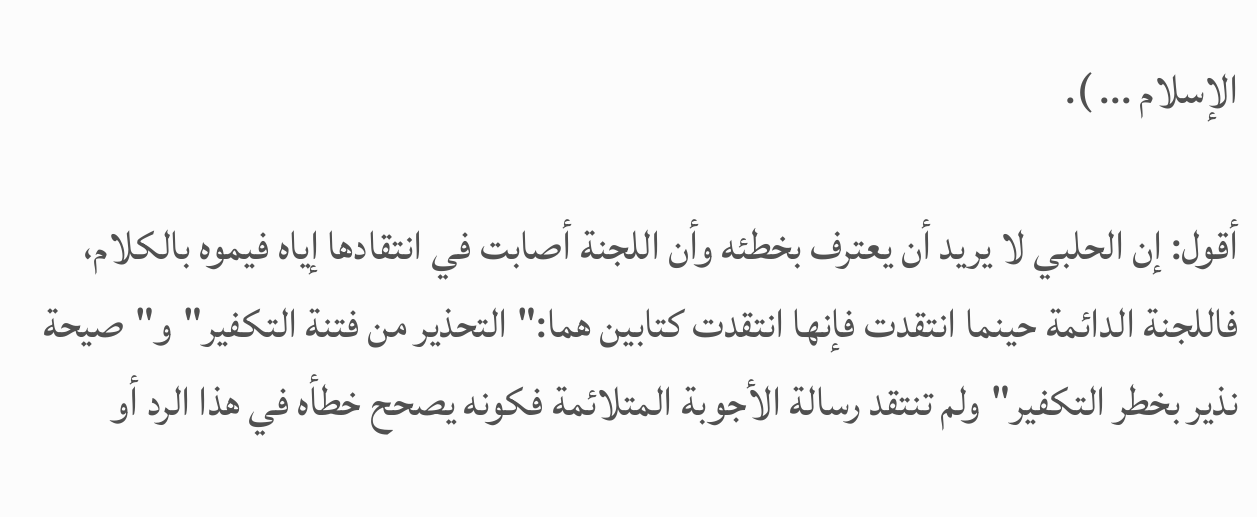الإسلام ... ).

أقول: إن الحلبي لا يريد أن يعترف بخطئه وأن اللجنة أصابت في انتقادها إياه فيموه بالكلام، فاللجنة الدائمة حينما انتقدت فإنها انتقدت كتابين هما:"التحذير من فتنة التكفير"و"صيحة نذير بخطر التكفير"ولم تنتقد رسالة الأجوبة المتلائمة فكونه يصحح خطأه في هذا الرد أو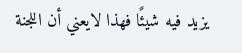يزيد فيه شيئًا فهذا لايعني أن اللجنة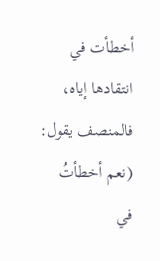أخطأت في انتقادها إياه، فالمنصف يقول: (نعم أخطأتُ في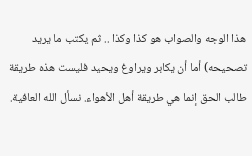هذا الوجه والصواب هو كذا وكذا .. ثم يكتب ما يريد تصحيحه) أما أن يكابر ويراوغ ويحيد فليست هذه طريقة طالب الحق إنما هي طريقة أهل الأهواء. نسأل الله العافية.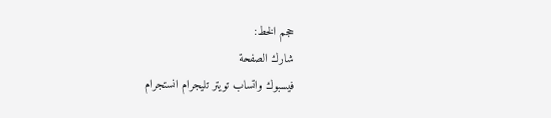حجم الخط:
شارك الصفحة
فيسبوك واتساب تويتر تليجرام انستجرام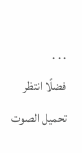. . .
فضلًا انتظر تحميل الصوت